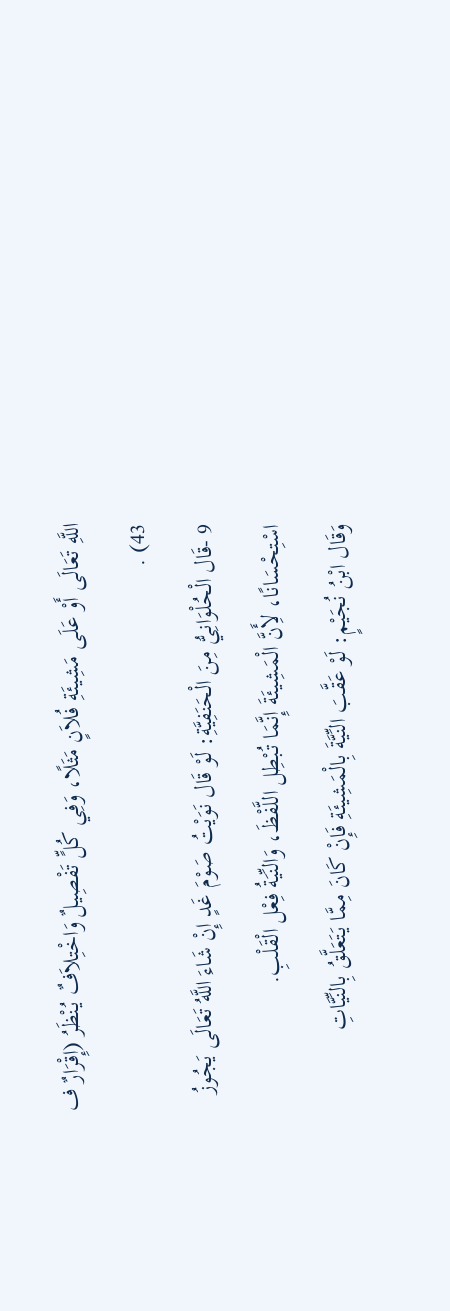اللَّهِ تَعَالَى أَوْ عَلَى مَشِيئَةِ فُلاَنٍ مَثَلًا، وَفِي كُلٍّ تَفْصِيلٌ وَاخْتِلاَفٌ يُنْظَرُ (إِقْرَارٌ ف 43) .
9 -قَال الْحُلْوَانِيُّ مِنَ الْحَنَفِيَّةِ: لَوْ قَال نَوَيْتُ صَوْمَ غَدٍ إِنْ شَاءَ اللَّهُ تَعَالَى يَجُوزُ اسْتِحْسَانًا، لأَِنَّ الْمَشِيئَةَ إِنَّمَا تُبْطِل اللَّفْظَ، وَالنِّيَةُ فِعْل الْقَلْبِ.
وَقَال ابْنُ نُجَيْمٍ: لَوْ عَقَّبَ النِّيَّةَ بِالْمَشِيئَةِ فَإِنْ كَانَ مِمَّا يَتَعَلَّقُ بِالنِّيَّاتِ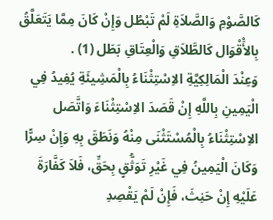كَالصَّوْمِ وَالصَّلاَةِ لَمْ تَبْطُل وَإِنْ كَانَ مِمَّا يَتَعَلَّقُ بِالأَْقْوَال كَالطَّلاَقِ وَالْعِتَاقِ بَطَل (1) .
وَعِنْدَ الْمَالِكِيَّةِ الاِسْتِثْنَاءُ بِالْمَشِيئَةِ يُفِيدُ فِي الْيَمِينِ بِاللَّهِ إِنْ قَصَدَ الاِسْتِثْنَاءَ وَاتَّصَل الاِسْتِثْنَاءُ بِالْمُسْتَثْنَى مِنْهُ وَنَطَقَ بِهِ وَإِنْ سِرًّا وَكَانَ الْيَمِينُ فِي غَيْرِ تَوَثُّقٍ بِحَقِّ، فَلاَ كَفَّارَةَ عَلَيْهِ إِنْ حَنِثَ، فَإِنْ لَمْ يَقْصِدِ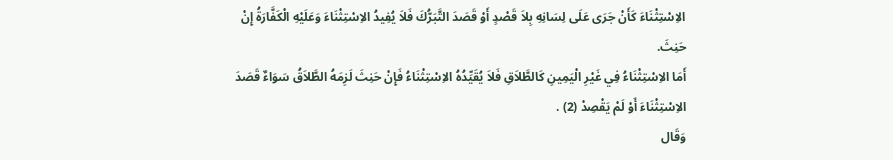الاِسْتِثْنَاءَ كَأَنْ جَرَى عَلَى لِسَانِهِ بِلاَ قَصْدٍ أَوْ قَصَدَ التَّبَرُّكَ فَلاَ يُفِيدُ الاِسْتِثْنَاءَ وَعَلَيْهِ الْكَفَّارَةُ إِنْ حَنِثَ.
أَمَا الاِسْتِثْنَاءُ فِي غَيْرِ الْيَمِينِ كَالطَّلاَقِ فَلاَ يُقَيِّدُهُ الاِسْتِثْنَاءُ فَإِنْ حَنِثَ لَزِمَهُ الطَّلاَقُ سَوَاءٌ قَصَدَ الاِسْتِثْنَاءَ أَوْ لَمْ يَقْصِدْ (2) .
وَقَال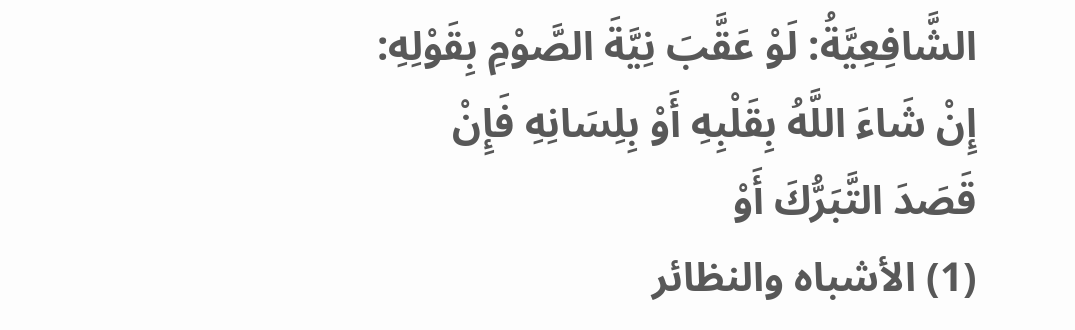الشَّافِعِيَّةُ: لَوْ عَقَّبَ نِيَّةَ الصَّوْمِ بِقَوْلِهِ: إِنْ شَاءَ اللَّهُ بِقَلْبِهِ أَوْ بِلِسَانِهِ فَإِنْ قَصَدَ التَّبَرُّكَ أَوْ
(1) الأشباه والنظائر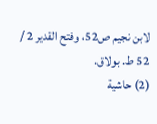لابن نجيم ص52، وفتح القدير 2 / 52 ط. بولاق.
(2) حاشية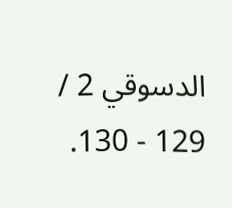الدسوقي 2 / 129 - 130.